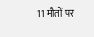11 मौतों पर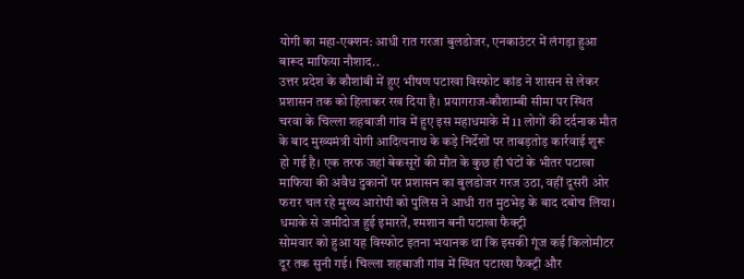योगी का महा-एक्शन: आधी रात गरजा बुलडोजर, एनकाउंटर में लंगड़ा हुआ बारूद माफिया नौशाद..
उत्तर प्रदेश के कौशांबी में हुए भीषण पटाखा विस्फोट कांड ने शासन से लेकर प्रशासन तक को हिलाकर रख दिया है। प्रयागराज-कौशाम्बी सीमा पर स्थित चरवा के चिल्ला शहबाजी गांव में हुए इस महाधमाके में 11 लोगों की दर्दनाक मौत के बाद मुख्यमंत्री योगी आदित्यनाथ के कड़े निर्देशों पर ताबड़तोड़ कार्रवाई शुरू हो गई है। एक तरफ जहां बेकसूरों की मौत के कुछ ही घंटों के भीतर पटाखा माफिया की अवैध दुकानों पर प्रशासन का बुलडोजर गरज उठा, वहीं दूसरी ओर फरार चल रहे मुख्य आरोपी को पुलिस ने आधी रात मुठभेड़ के बाद दबोच लिया।
धमाके से जमींदोज हुई इमारतें, श्मशान बनी पटाखा फैक्ट्री
सोमवार को हुआ यह विस्फोट इतना भयानक था कि इसकी गूंज कई किलोमीटर दूर तक सुनी गई। चिल्ला शहबाजी गांव में स्थित पटाखा फैक्ट्री और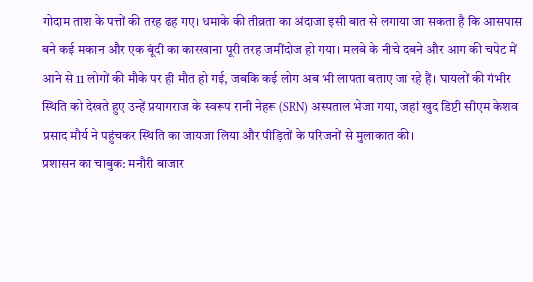गोदाम ताश के पत्तों की तरह ढह गए। धमाके की तीव्रता का अंदाजा इसी बात से लगाया जा सकता है कि आसपास बने कई मकान और एक बूंदी का कारखाना पूरी तरह जमींदोज हो गया। मलबे के नीचे दबने और आग की चपेट में आने से 11 लोगों की मौके पर ही मौत हो गई, जबकि कई लोग अब भी लापता बताए जा रहे हैं। घायलों की गंभीर स्थिति को देखते हुए उन्हें प्रयागराज के स्वरूप रानी नेहरू (SRN) अस्पताल भेजा गया, जहां खुद डिप्टी सीएम केशव प्रसाद मौर्य ने पहुंचकर स्थिति का जायजा लिया और पीड़ितों के परिजनों से मुलाकात की।
प्रशासन का चाबुक: मनौरी बाजार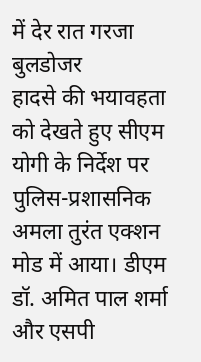में देर रात गरजा बुलडोजर
हादसे की भयावहता को देखते हुए सीएम योगी के निर्देश पर पुलिस-प्रशासनिक अमला तुरंत एक्शन मोड में आया। डीएम डॉ. अमित पाल शर्मा और एसपी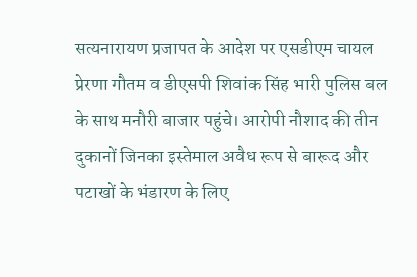सत्यनारायण प्रजापत के आदेश पर एसडीएम चायल प्रेरणा गौतम व डीएसपी शिवांक सिंह भारी पुलिस बल के साथ मनौरी बाजार पहुंचे। आरोपी नौशाद की तीन दुकानों जिनका इस्तेमाल अवैध रूप से बारूद और पटाखों के भंडारण के लिए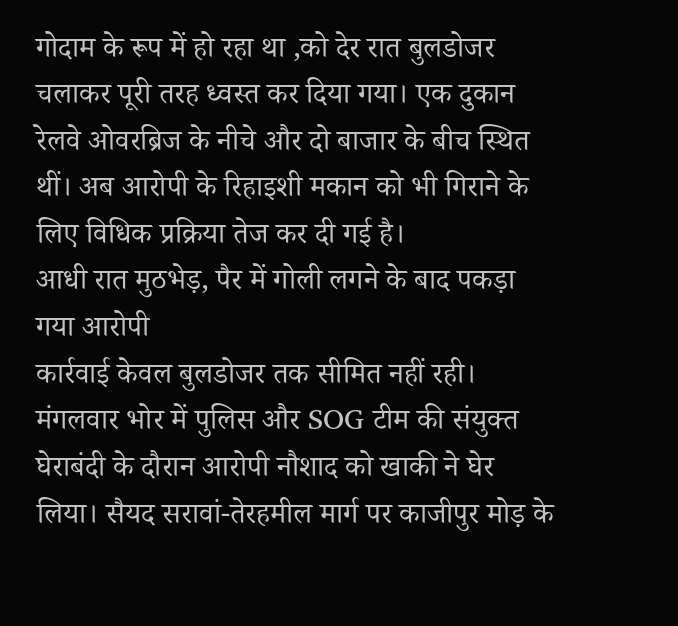गोदाम के रूप में हो रहा था ,को देर रात बुलडोजर चलाकर पूरी तरह ध्वस्त कर दिया गया। एक दुकान रेलवे ओवरब्रिज के नीचे और दो बाजार के बीच स्थित थीं। अब आरोपी के रिहाइशी मकान को भी गिराने के लिए विधिक प्रक्रिया तेज कर दी गई है।
आधी रात मुठभेड़, पैर में गोली लगने के बाद पकड़ा गया आरोपी
कार्रवाई केवल बुलडोजर तक सीमित नहीं रही। मंगलवार भोर में पुलिस और SOG टीम की संयुक्त घेराबंदी के दौरान आरोपी नौशाद को खाकी ने घेर लिया। सैयद सरावां-तेरहमील मार्ग पर काजीपुर मोड़ के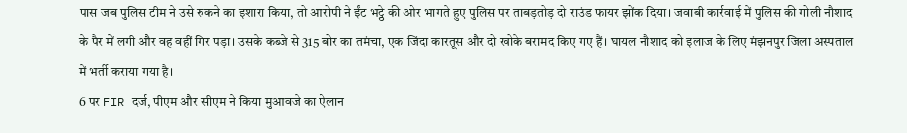पास जब पुलिस टीम ने उसे रुकने का इशारा किया, तो आरोपी ने ईंट भट्ठे की ओर भागते हुए पुलिस पर ताबड़तोड़ दो राउंड फायर झोंक दिया। जवाबी कार्रवाई में पुलिस की गोली नौशाद के पैर में लगी और वह वहीं गिर पड़ा। उसके कब्जे से 315 बोर का तमंचा, एक जिंदा कारतूस और दो खोके बरामद किए गए हैं। घायल नौशाद को इलाज के लिए मंझनपुर जिला अस्पताल में भर्ती कराया गया है।
6 पर FIR दर्ज, पीएम और सीएम ने किया मुआवजे का ऐलान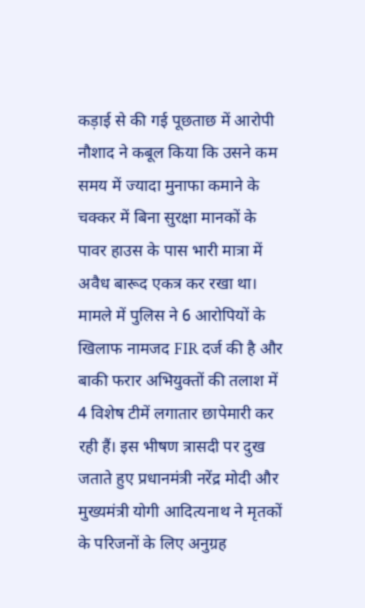कड़ाई से की गई पूछताछ में आरोपी नौशाद ने कबूल किया कि उसने कम समय में ज्यादा मुनाफा कमाने के चक्कर में बिना सुरक्षा मानकों के पावर हाउस के पास भारी मात्रा में अवैध बारूद एकत्र कर रखा था। मामले में पुलिस ने 6 आरोपियों के खिलाफ नामजद FIR दर्ज की है और बाकी फरार अभियुक्तों की तलाश में 4 विशेष टीमें लगातार छापेमारी कर रही हैं। इस भीषण त्रासदी पर दुख जताते हुए प्रधानमंत्री नरेंद्र मोदी और मुख्यमंत्री योगी आदित्यनाथ ने मृतकों के परिजनों के लिए अनुग्रह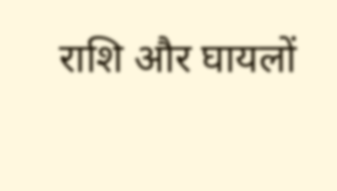राशि और घायलों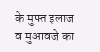के मुफ्त इलाज व मुआवजे का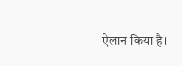ऐलान किया है।